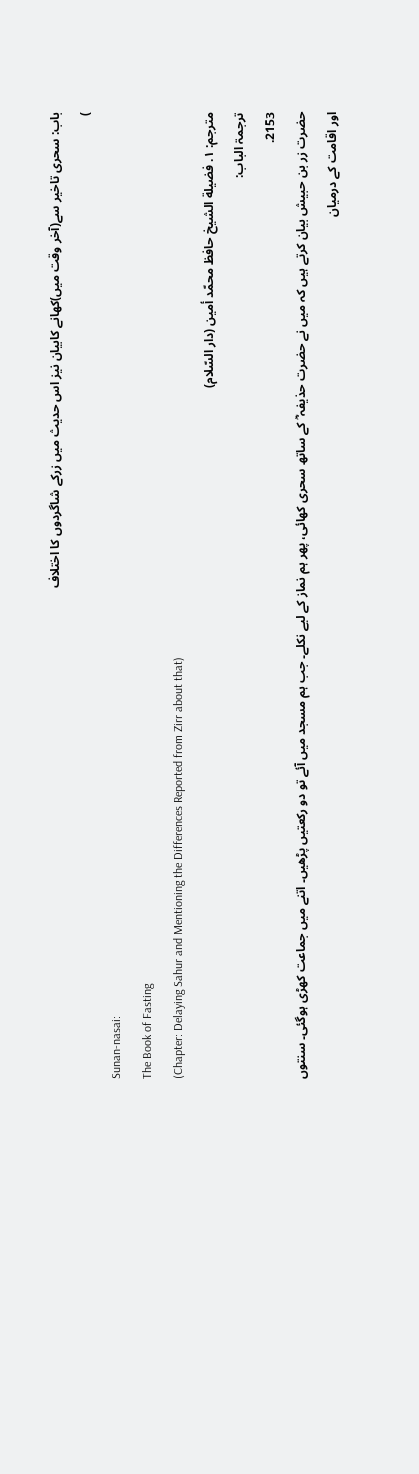باب: سحری تاخیر سے(آخر وقت میں)کھانے کابیان نیز اس حدیث میں زرکے شاگردوں کا اختلاف
)
Sunan-nasai:
The Book of Fasting
(Chapter: Delaying Sahur and Mentioning the Differences Reported from Zirr about that)
مترجم: ١. فضيلة الشيخ حافظ محمّد أمين (دار السّلام)
ترجمۃ الباب:
2153.
حضرت زر بن حبیش بیان کرتے ہیں کہ میں نے حضرت حذیفہ ؓ کے ساتھ سحری کھائی، پھر ہم نماز کے لیے نکلے۔ جب ہم مسجد میں آئے تو دو رکعتیں پڑھیں۔ اتنے میں جماعت کھڑی ہوگئی۔ سنتوں اور اقامت کے درمیان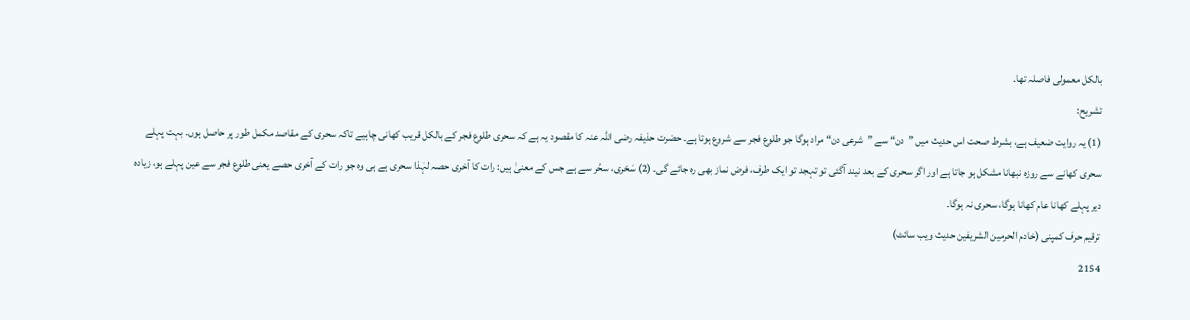بالکل معمولی فاصلہ تھا۔
تشریح:
(1) یہ روایت ضعیف ہے، بشرط صحت اس حدیث میں ”دن“ سے ”شرعی دن“ مراد ہوگا جو طلوع فجر سے شروع ہوتا ہے۔ حضرت حذیفہ رضی اللہ عنہ کا مقصود یہ ہے کہ سحری طلوع فجر کے بالکل قریب کھانی چاہیے تاکہ سحری کے مقاصد مکمل طور پر حاصل ہوں۔ بہت پہلے سحری کھانے سے روزہ نبھانا مشکل ہو جاتا ہے اور اگر سحری کے بعد نیند آگئی تو تہجد تو ایک طرف، فرض نماز بھی رہ جائے گی۔ (2) سَحْری، سحَْر سے ہے جس کے معنیٰ ہیں: رات کا آخری حصہ لہٰذا سحری ہے ہی وہ جو رات کے آخری حصے یعنی طلوع فجر سے عین پہلے ہو، زیادہ دیر پہلے کھانا عام کھانا ہوگا، سحری نہ ہوگا۔
ترقیم حرف کمپنی (خادم الحرمین الشریفین حدیث ویب سائٹ)
2154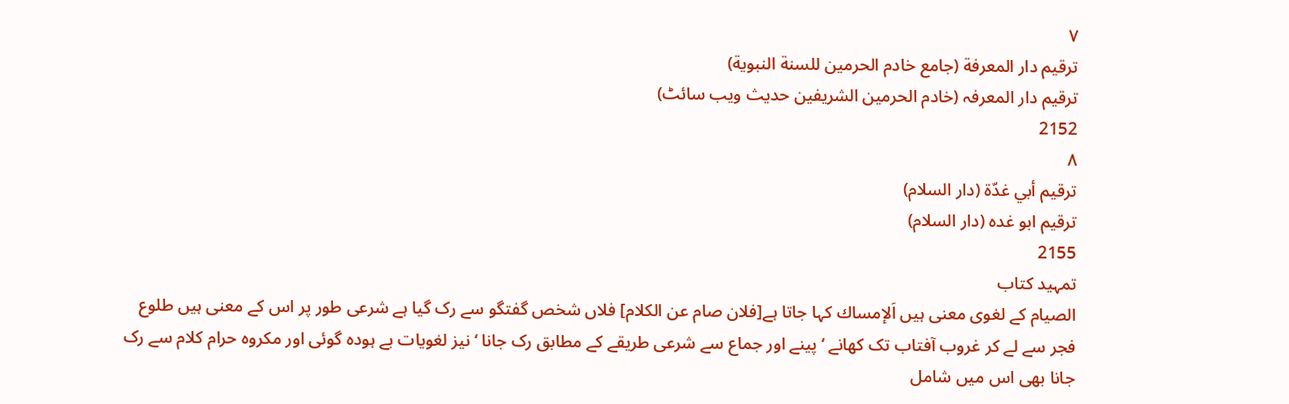٧
ترقيم دار المعرفة (جامع خادم الحرمين للسنة النبوية)
ترقیم دار المعرفہ (خادم الحرمین الشریفین حدیث ویب سائٹ)
2152
٨
ترقيم أبي غدّة (دار السلام)
ترقیم ابو غدہ (دار السلام)
2155
تمہید کتاب
الصيام کے لغوی معنی ہیں اَلإمساك کہا جاتا ہے[فلان صام عن الكلام] فلاں شخص گفتگو سے رک گیا ہے شرعی طور پر اس کے معنی ہیں طلوع فجر سے لے کر غروب آفتاب تک کھانے ‘پینے اور جماع سے شرعی طریقے کے مطابق رک جانا ‘نیز لغویات بے ہودہ گوئی اور مکروہ حرام کلام سے رک جانا بھی اس میں شامل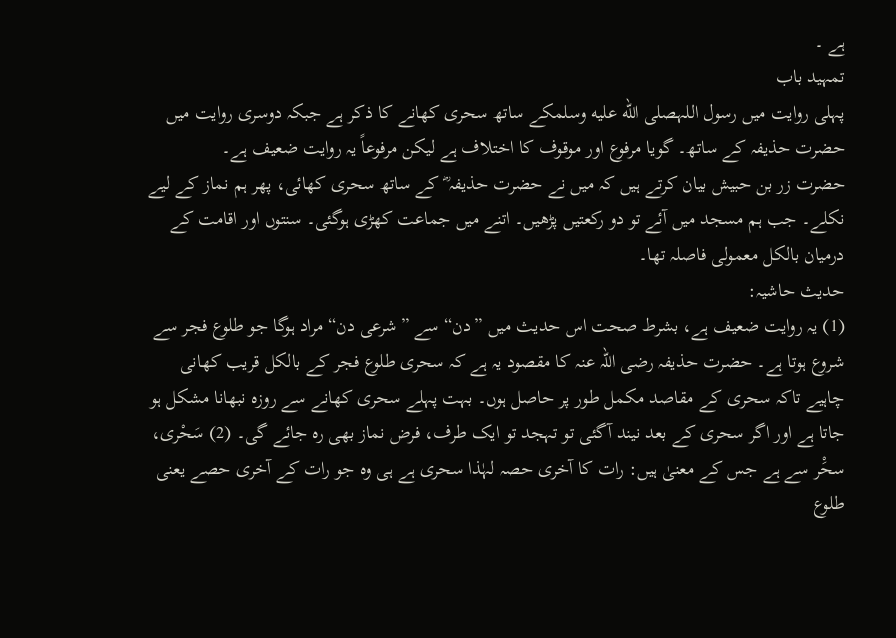ہے ۔
تمہید باب
پہلی روایت میں رسول اللہصلى الله عليه وسلمکے ساتھ سحری کھانے کا ذکر ہے جبکہ دوسری روایت میں حضرت حذیفہ کے ساتھ۔ گویا مرفوع اور موقوف کا اختلاف ہے لیکن مرفوعاً یہ روایت ضعیف ہے۔
حضرت زر بن حبیش بیان کرتے ہیں کہ میں نے حضرت حذیفہ ؓ کے ساتھ سحری کھائی، پھر ہم نماز کے لیے نکلے۔ جب ہم مسجد میں آئے تو دو رکعتیں پڑھیں۔ اتنے میں جماعت کھڑی ہوگئی۔ سنتوں اور اقامت کے درمیان بالکل معمولی فاصلہ تھا۔
حدیث حاشیہ:
(1) یہ روایت ضعیف ہے، بشرط صحت اس حدیث میں ”دن“ سے ”شرعی دن“ مراد ہوگا جو طلوع فجر سے شروع ہوتا ہے۔ حضرت حذیفہ رضی اللہ عنہ کا مقصود یہ ہے کہ سحری طلوع فجر کے بالکل قریب کھانی چاہیے تاکہ سحری کے مقاصد مکمل طور پر حاصل ہوں۔ بہت پہلے سحری کھانے سے روزہ نبھانا مشکل ہو جاتا ہے اور اگر سحری کے بعد نیند آگئی تو تہجد تو ایک طرف، فرض نماز بھی رہ جائے گی۔ (2) سَحْری، سحَْر سے ہے جس کے معنیٰ ہیں: رات کا آخری حصہ لہٰذا سحری ہے ہی وہ جو رات کے آخری حصے یعنی طلوع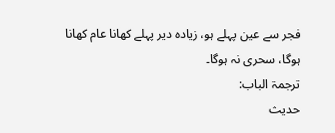فجر سے عین پہلے ہو، زیادہ دیر پہلے کھانا عام کھانا ہوگا، سحری نہ ہوگا۔
ترجمۃ الباب:
حدیث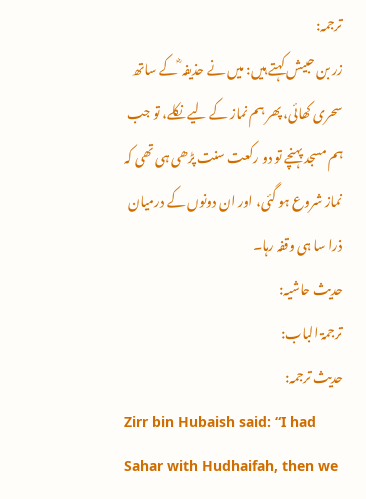ترجمہ:
زر بن حبیش کہتے ہیں: میں نے حذیفہ ؓ کے ساتھ سحری کھائی، پھر ہم نماز کے لیے نکلے، تو جب ہم مسجد پہنچے تو دو رکعت سنت پڑھی ہی تھی کہ نماز شروع ہو گئی، اور ان دونوں کے درمیان ذرا سا ہی وقفہ رہا۔
حدیث حاشیہ:
ترجمۃ الباب:
حدیث ترجمہ:
Zirr bin Hubaish said: “I had Sahar with Hudhaifah, then we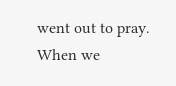went out to pray. When we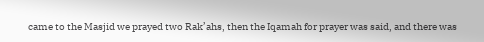came to the Masjid we prayed two Rak’ahs, then the Iqamah for prayer was said, and there was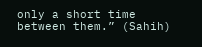only a short time between them.” (Sahih)